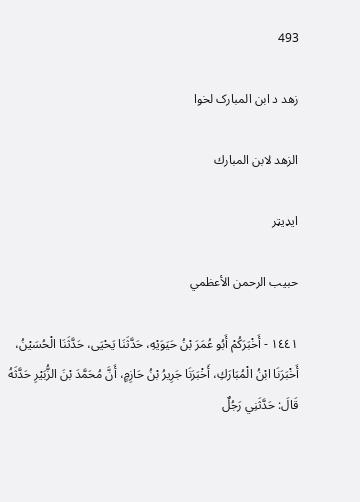493

زهد د ابن المبارک لخوا

الزهد لابن المبارك

ایډیټر

حبيب الرحمن الأعظمي

١٤٤١ - أَخْبَرَكُمْ أَبُو عُمَرَ بْنُ حَيَوَيْهِ، حَدَّثَنَا يَحْيَى، حَدَّثَنَا الْحُسَيْنُ، أَخْبَرَنَا ابْنُ الْمُبَارَكِ، أَخْبَرَنَا جَرِيرُ بْنُ حَازِمٍ، أَنَّ مُحَمَّدَ بْنَ الزُّبَيْرِ حَدَّثَهُ قَالَ: حَدَّثَنِي رَجُلٌ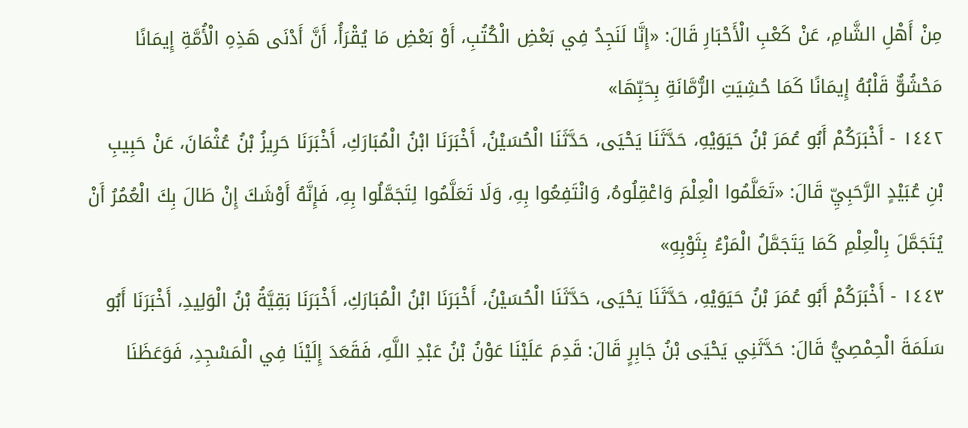مِنْ أَهْلِ الشَّامِ، عَنْ كَعْبِ الْأَحْبَارِ قَالَ: «إِنَّا لَنَجِدُ فِي بَعْضِ الْكُتُبِ، أَوْ بَعْضِ مَا يُقْرَأُ، أَنَّ أَدْنَى هَذِهِ الْأُمَّةِ إِيمَانًا مَحْشُوٌّ قَلْبُهُ إِيمَانًا كَمَا حُشِيَتِ الرُّمَّانَةِ بِحَبِّهَا»
١٤٤٢ - أَخْبَرَكُمْ أَبُو عُمَرَ بْنُ حَيَوَيْهِ، حَدَّثَنَا يَحْيَى، حَدَّثَنَا الْحُسَيْنُ، أَخْبَرَنَا ابْنُ الْمُبَارَكِ، أَخْبَرَنَا حَرِيزُ بْنُ عُثْمَانَ، عَنْ حَبِيبِ بْنِ عُبَيْدٍ الرَّحَبِيِّ قَالَ: «تَعَلَّمُوا الْعِلْمَ وَاعْقِلُوهُ، وَانْتَفِعُوا بِهِ، وَلَا تَعَلَّمُوا لِتَجَمَّلُوا بِهِ، فَإِنَّهُ أَوْشَكَ إِنْ طَالَ بِكَ الْعُمُرُ أَنْ يُتَجَمَّلَ بِالْعِلْمِ كَمَا يَتَجَمَّلُ الْمَرْءُ بِثَوْبِهِ»
١٤٤٣ - أَخْبَرَكُمْ أَبُو عُمَرَ بْنُ حَيَوَيْهِ، حَدَّثَنَا يَحْيَى، حَدَّثَنَا الْحُسَيْنُ، أَخْبَرَنَا ابْنُ الْمُبَارَكِ، أَخْبَرَنَا بَقِيَّةُ بْنُ الْوَلِيدِ، أَخْبَرَنَا أَبُو سَلَمَةَ الْحِمْصِيُّ قَالَ: حَدَّثَنِي يَحْيَى بْنُ جَابِرٍ قَالَ: قَدِمَ عَلَيْنَا عَوْنُ بْنُ عَبْدِ اللَّهِ، فَقَعَدَ إِلَيْنَا فِي الْمَسْجِدِ، فَوَعَظَنَا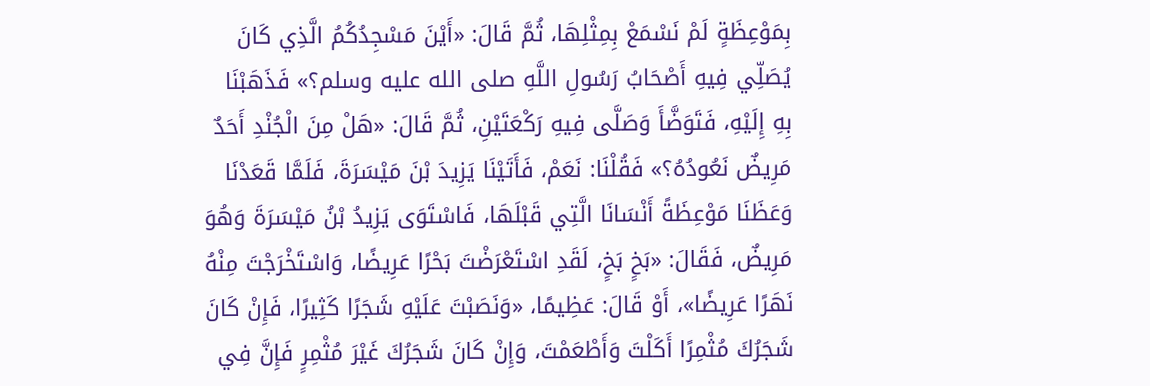بِمَوْعِظَةٍ لَمْ نَسْمَعْ بِمِثْلِهَا، ثُمَّ قَالَ: «أَيْنَ مَسْجِدُكُمُ الَّذِي كَانَ يُصَلِّي فِيهِ أَصْحَابُ رَسُولِ اللَّهِ صلى الله عليه وسلم؟» فَذَهَبْنَا بِهِ إِلَيْهِ، فَتَوَضَّأَ وَصَلَّى فِيهِ رَكْعَتَيْنِ، ثُمَّ قَالَ: «هَلْ مِنَ الْجُنْدِ أَحَدٌ مَرِيضٌ نَعُودُهُ؟» فَقُلْنَا: نَعَمْ، فَأَتَيْنَا يَزِيدَ بْنَ مَيْسَرَةَ، فَلَمَّا قَعَدْنَا وَعَظَنَا مَوْعِظَةً أَنْسَانَا الَّتِي قَبْلَهَا، فَاسْتَوَى يَزِيدُ بْنُ مَيْسَرَةَ وَهُوَ مَرِيضٌ، فَقَالَ: «بَخٍ بَخٍ، لَقَدِ اسْتَعْرَضْتَ بَحْرًا عَرِيضًا، وَاسْتَخْرَجْتَ مِنْهُ نَهَرًا عَرِيضًا»، أَوْ قَالَ: عَظِيمًا، «وَنَصَبْتَ عَلَيْهِ شَجَرًا كَثِيرًا، فَإِنْ كَانَ شَجَرُكَ مُثْمِرًا أَكَلْتَ وَأَطْعَمْتَ، وَإِنْ كَانَ شَجَرُكَ غَيْرَ مُثْمِرٍ فَإِنَّ فِي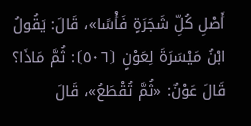أَصْلِ كُلِّ شَجَرَةٍ فَأْسًا»، قَالَ: يَقُولُ ابْنُ مَيْسَرَةَ لِعَوْنٍ ⦗٥٠٦⦘: ثُمَّ مَاذَا؟ قَالَ عَوْنٌ: «ثُمَّ تُقْطَعُ»، قَالَ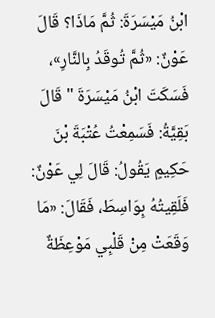ابْنُ مَيْسَرَةَ: ثُمَّ مَاذَا؟ قَالَ عَوْنٌ: «ثُمَّ تُوقَدُ بِالنَّارِ»، فَسَكَتَ ابْنُ مَيْسَرَةَ " قَالَ بَقِيَّةُ: فَسَمِعْتُ عُتْبَةَ بْنَ حَكِيمٍ يَقُولُ: قَالَ لِي عَوْنٌ: فَلَقِيتُهُ بِوَاسِطَ، فَقَالَ: «مَا وَقَعَتْ مِنْ قَلْبِي مَوْعِظَةٌ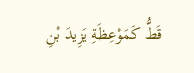قَطُّ كَمَوْعِظَةِ يَزِيدَ بْنِ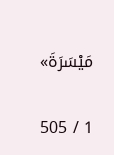مَيْسَرَةَ»

1 / 505